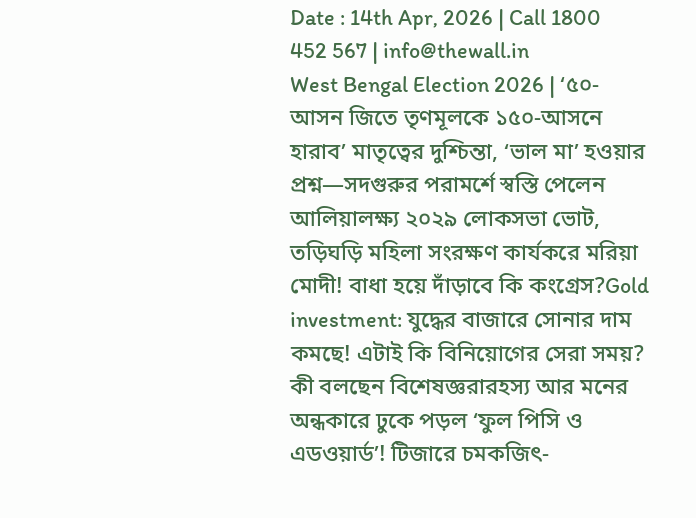Date : 14th Apr, 2026 | Call 1800 452 567 | info@thewall.in
West Bengal Election 2026 | ‘৫০-আসন জিতে তৃণমূলকে ১৫০-আসনে হারাব’ মাতৃত্বের দুশ্চিন্তা, ‘ভাল মা’ হওয়ার প্রশ্ন—সদগুরুর পরামর্শে স্বস্তি পেলেন আলিয়ালক্ষ্য ২০২৯ লোকসভা ভোট, তড়িঘড়ি মহিলা সংরক্ষণ কার্যকরে মরিয়া মোদী! বাধা হয়ে দাঁড়াবে কি কংগ্রেস?Gold investment: যুদ্ধের বাজারে সোনার দাম কমছে! এটাই কি বিনিয়োগের সেরা সময়? কী বলছেন বিশেষজ্ঞরারহস্য আর মনের অন্ধকারে ঢুকে পড়ল ‘ফুল পিসি ও এডওয়ার্ড’! টিজারে চমকজিৎ-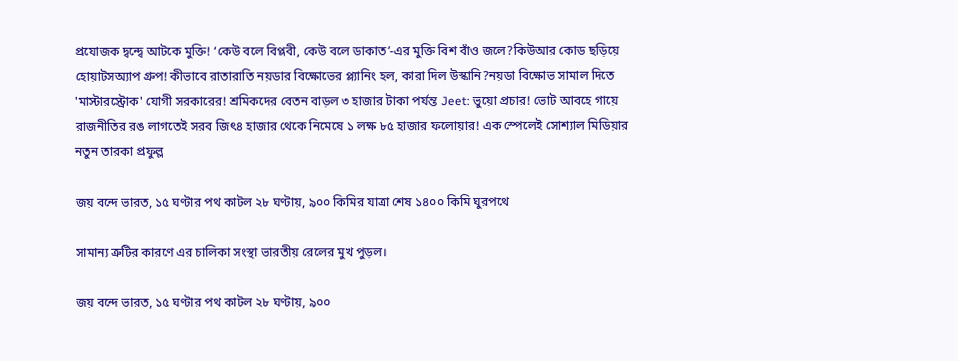প্রযোজক দ্বন্দ্বে আটকে মুক্তি! ‘কেউ বলে বিপ্লবী, কেউ বলে ডাকাত’-এর মুক্তি বিশ বাঁও জলে?কিউআর কোড ছড়িয়ে হোয়াটসঅ্যাপ গ্রুপ! কীভাবে রাতারাতি নয়ডার বিক্ষোভের প্ল্যানিং হল, কারা দিল উস্কানি?নয়ডা বিক্ষোভ সামাল দিতে 'মাস্টারস্ট্রোক' যোগী সরকারের! শ্রমিকদের বেতন বাড়ল ৩ হাজার টাকা পর্যন্ত Jeet: ভুয়ো প্রচার! ভোট আবহে গায়ে রাজনীতির রঙ লাগতেই সরব জিৎ৪ হাজার থেকে নিমেষে ১ লক্ষ ৮৫ হাজার ফলোয়ার! এক স্পেলেই সোশ্যাল মিডিয়ার নতুন তারকা প্রফুল্ল

জয় বন্দে ভারত, ১৫ ঘণ্টার পথ কাটল ২৮ ঘণ্টায়, ৯০০ কিমির যাত্রা শেষ ১৪০০ কিমি ঘুরপথে

সামান্য ত্রুটির কারণে এর চালিকা সংস্থা ভারতীয় রেলের মুখ পুড়ল।

জয় বন্দে ভারত, ১৫ ঘণ্টার পথ কাটল ২৮ ঘণ্টায়, ৯০০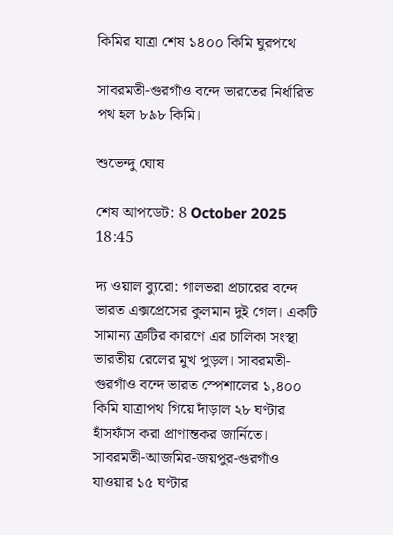কিমির যাত্রা শেষ ১৪০০ কিমি ঘুরপথে

সাবরমতী-গুরগাঁও বন্দে ভারতের নির্ধারিত পথ হল ৮৯৮ কিমি।

শুভেন্দু ঘোষ

শেষ আপডেট: 8 October 2025 18:45

দ্য ওয়াল ব্যুরো: গালভরা প্রচারের বন্দে ভারত এক্সপ্রেসের কুলমান দুই গেল। একটি সামান্য ত্রুটির কারণে এর চালিকা সংস্থা ভারতীয় রেলের মুখ পুড়ল। সাবরমতী-গুরগাঁও বন্দে ভারত স্পেশালের ১,৪০০ কিমি যাত্রাপথ গিয়ে দাঁড়াল ২৮ ঘণ্টার হাঁসফাঁস করা প্রাণান্তকর জার্নিতে। সাবরমতী-আজমির-জয়পুর-গুরগাঁও যাওয়ার ১৫ ঘণ্টার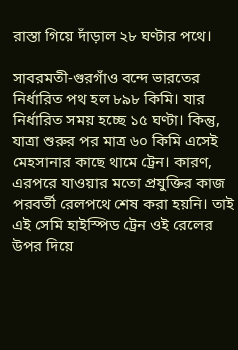রাস্তা গিয়ে দাঁড়াল ২৮ ঘণ্টার পথে।

সাবরমতী-গুরগাঁও বন্দে ভারতের নির্ধারিত পথ হল ৮৯৮ কিমি। যার নির্ধারিত সময় হচ্ছে ১৫ ঘণ্টা। কিন্তু, যাত্রা শুরুর পর মাত্র ৬০ কিমি এসেই মেহসানার কাছে থামে ট্রেন। কারণ, এরপরে যাওয়ার মতো প্রযুক্তির কাজ পরবর্তী রেলপথে শেষ করা হয়নি। তাই এই সেমি হাইস্পিড ট্রেন ওই রেলের উপর দিয়ে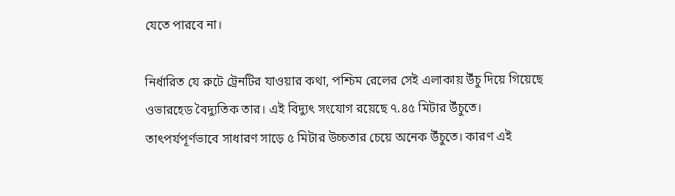যেতে পারবে না।

নির্ধারিত যে রুটে ট্রেনটির যাওয়ার কথা, পশ্চিম রেলের সেই এলাকায় উঁচু দিয়ে গিয়েছে ওভারহেড বৈদ্যুতিক তার। এই বিদ্যুৎ সংযোগ রয়েছে ৭.৪৫ মিটার উঁচুতে। তাৎপর্যপূর্ণভাবে সাধারণ সাড়ে ৫ মিটার উচ্চতার চেয়ে অনেক উঁচুতে। কারণ এই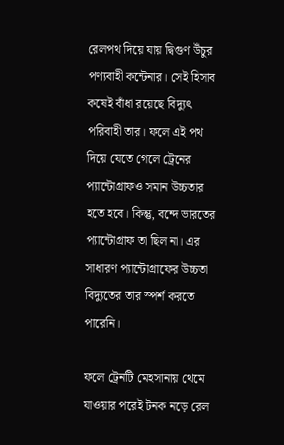রেলপথ দিয়ে যায় দ্বিগুণ উঁচুর পণ্যবাহী কন্টেনার। সেই হিসাব কষেই বাঁধা রয়েছে বিদ্যুৎ পরিবাহী তার। ফলে এই পথ দিয়ে যেতে গেলে ট্রেনের প্যান্টোগ্রাফও সমান উচ্চতার হতে হবে। কিন্তু, বন্দে ভারতের প্যান্টোগ্রাফ তা ছিল না। এর সাধারণ প্যান্টোগ্রাফের উচ্চতা বিদ্যুতের তার স্পর্শ করতে পারেনি।

ফলে ট্রেনটি মেহসানায় থেমে যাওয়ার পরেই টনক নড়ে রেল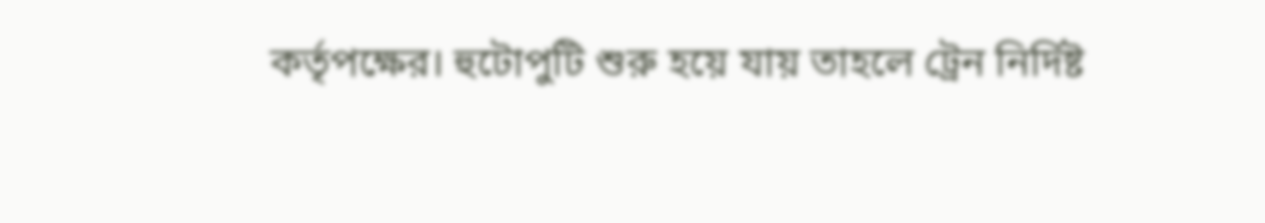কর্তৃপক্ষের। হুটোপুটি শুরু হয়ে যায় তাহলে ট্রেন নির্দিষ্ট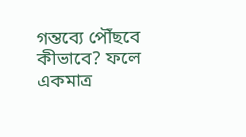গন্তব্যে পৌঁছবে কীভাবে? ফলে একমাত্র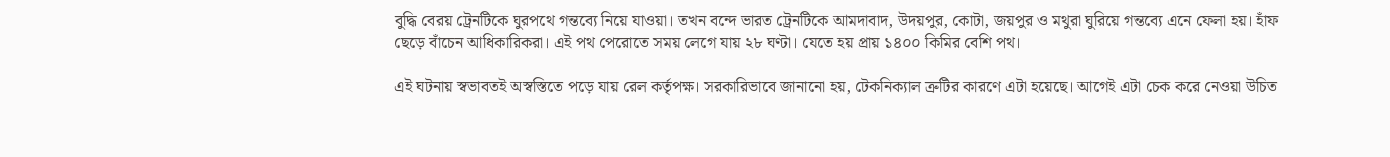বুদ্ধি বেরয় ট্রেনটিকে ঘুরপথে গন্তব্যে নিয়ে যাওয়া। তখন বন্দে ভারত ট্রেনটিকে আমদাবাদ, উদয়পুর, কোটা, জয়পুর ও মথুরা ঘুরিয়ে গন্তব্যে এনে ফেলা হয়। হাঁফ ছেড়ে বাঁচেন আধিকারিকরা। এই পথ পেরোতে সময় লেগে যায় ২৮ ঘণ্টা। যেতে হয় প্রায় ১৪০০ কিমির বেশি পথ।

এই ঘটনায় স্বভাবতই অস্বস্তিতে পড়ে যায় রেল কর্তৃপক্ষ। সরকারিভাবে জানানো হয়, টেকনিক্যাল ত্রুটির কারণে এটা হয়েছে। আগেই এটা চেক করে নেওয়া উচিত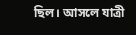ছিল। আসলে যাত্রী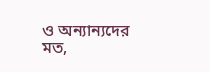ও অন্যান্যদের মত,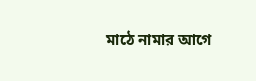মাঠে নামার আগে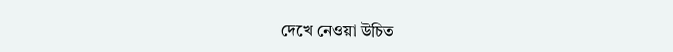দেখে নেওয়া উচিত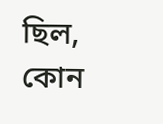ছিল, কোন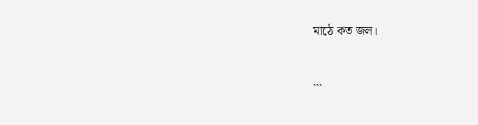মাঠে কত জল।


```